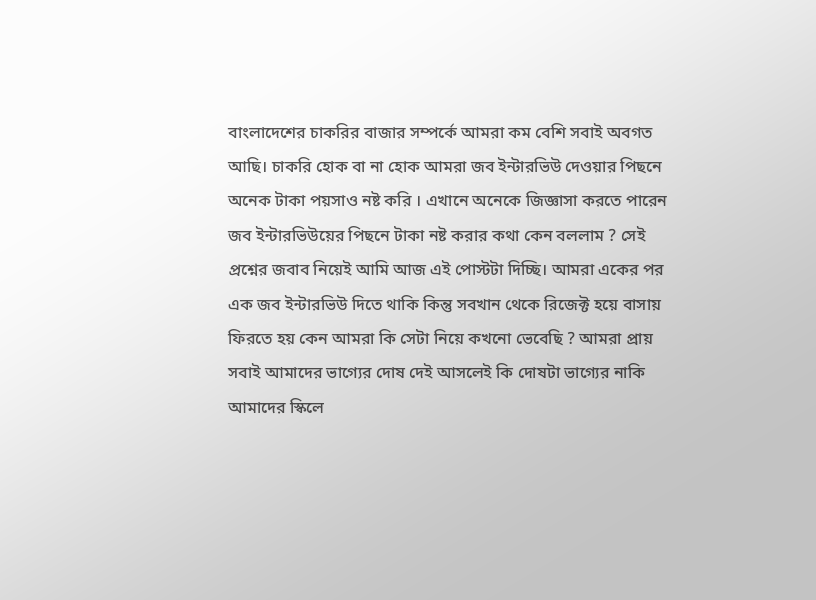বাংলাদেশের চাকরির বাজার সম্পর্কে আমরা কম বেশি সবাই অবগত আছি। চাকরি হোক বা না হোক আমরা জব ইন্টারভিউ দেওয়ার পিছনে অনেক টাকা পয়সাও নষ্ট করি । এখানে অনেকে জিজ্ঞাসা করতে পারেন জব ইন্টারভিউয়ের পিছনে টাকা নষ্ট করার কথা কেন বললাম ? সেই প্রশ্নের জবাব নিয়েই আমি আজ এই পোস্টটা দিচ্ছি। আমরা একের পর এক জব ইন্টারভিউ দিতে থাকি কিন্তু সবখান থেকে রিজেক্ট হয়ে বাসায় ফিরতে হয় কেন আমরা কি সেটা নিয়ে কখনো ভেবেছি ? আমরা প্রায় সবাই আমাদের ভাগ্যের দোষ দেই আসলেই কি দোষটা ভাগ্যের নাকি আমাদের স্কিলে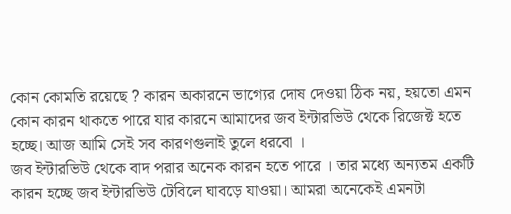কোন কোমতি রয়েছে ? কারন অকারনে ভাগ্যের দোষ দেওয়া ঠিক নয়, হয়তো এমন কোন কারন থাকতে পারে যার কারনে আমাদের জব ইন্টারভিউ থেকে রিজেক্ট হতে হচ্ছে। আজ আমি সেই সব কারণগুলাই তুলে ধরবো ।
জব ইন্টারভিউ থেকে বাদ পরার অনেক কারন হতে পারে । তার মধ্যে অন্যতম একটি কারন হচ্ছে জব ইন্টারভিউ টেবিলে ঘাবড়ে যাওয়া। আমরা অনেকেই এমনটা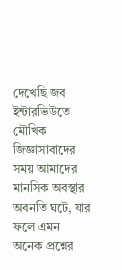দেখেছি জব ইন্টারভিউতে মৌখিক জিজ্ঞাসাবাদের সময় আমাদের মানসিক অবস্থার অবনতি ঘটে, যার ফলে এমন অনেক প্রশ্নের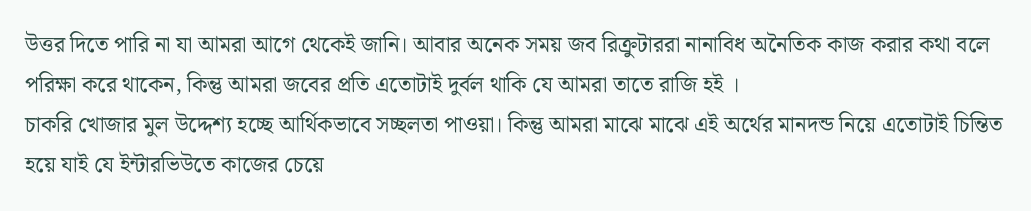উত্তর দিতে পারি না যা আমরা আগে থেকেই জানি। আবার অনেক সময় জব রিক্রুটাররা নানাবিধ অনৈতিক কাজ করার কথা বলে পরিক্ষা করে থাকেন, কিন্তু আমরা জবের প্রতি এতোটাই দুর্বল থাকি যে আমরা তাতে রাজি হই ।
চাকরি খোজার মুল উদ্দেশ্য হচ্ছে আর্থিকভাবে সচ্ছলতা পাওয়া। কিন্তু আমরা মাঝে মাঝে এই অর্থের মানদন্ড নিয়ে এতোটাই চিন্তিত হয়ে যাই যে ইন্টারভিউতে কাজের চেয়ে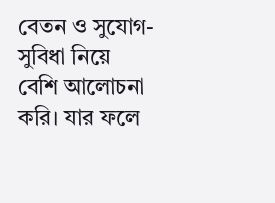বেতন ও সুযোগ-সুবিধা নিয়ে বেশি আলোচনা করি। যার ফলে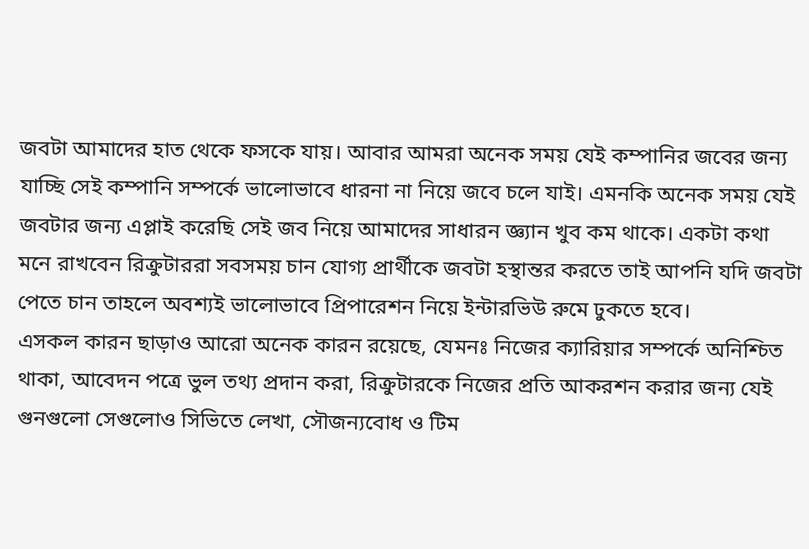জবটা আমাদের হাত থেকে ফসকে যায়। আবার আমরা অনেক সময় যেই কম্পানির জবের জন্য যাচ্ছি সেই কম্পানি সম্পর্কে ভালোভাবে ধারনা না নিয়ে জবে চলে যাই। এমনকি অনেক সময় যেই জবটার জন্য এপ্লাই করেছি সেই জব নিয়ে আমাদের সাধারন জ্ঞ্যান খুব কম থাকে। একটা কথা মনে রাখবেন রিক্রুটাররা সবসময় চান যোগ্য প্রার্থীকে জবটা হস্থান্তর করতে তাই আপনি যদি জবটা পেতে চান তাহলে অবশ্যই ভালোভাবে প্রিপারেশন নিয়ে ইন্টারভিউ রুমে ঢুকতে হবে।
এসকল কারন ছাড়াও আরো অনেক কারন রয়েছে, যেমনঃ নিজের ক্যারিয়ার সম্পর্কে অনিশ্চিত থাকা, আবেদন পত্রে ভুল তথ্য প্রদান করা, রিক্রুটারকে নিজের প্রতি আকরশন করার জন্য যেই গুনগুলো সেগুলোও সিভিতে লেখা, সৌজন্যবোধ ও টিম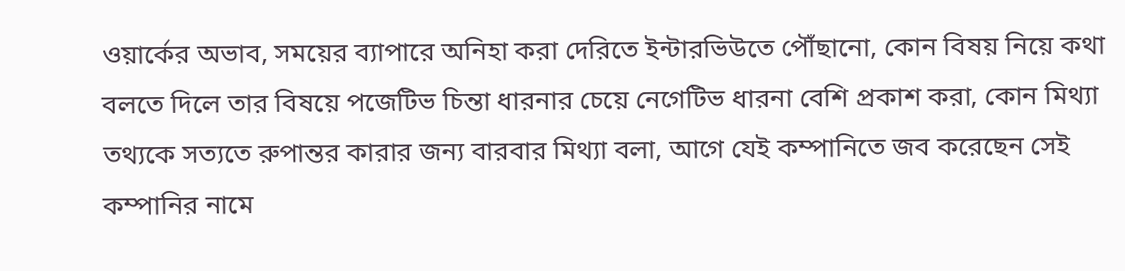ওয়ার্কের অভাব, সময়ের ব্যাপারে অনিহা করা দেরিতে ইন্টারভিউতে পৌঁছানো, কোন বিষয় নিয়ে কথা বলতে দিলে তার বিষয়ে পজেটিভ চিন্তা ধারনার চেয়ে নেগেটিভ ধারনা বেশি প্রকাশ করা, কোন মিথ্যা তথ্যকে সত্যতে রুপান্তর কারার জন্য বারবার মিথ্যা বলা, আগে যেই কম্পানিতে জব করেছেন সেই কম্পানির নামে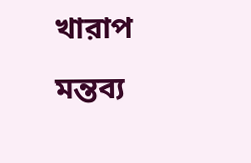খারাপ মন্তব্য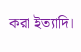করা ইত্যাদি।